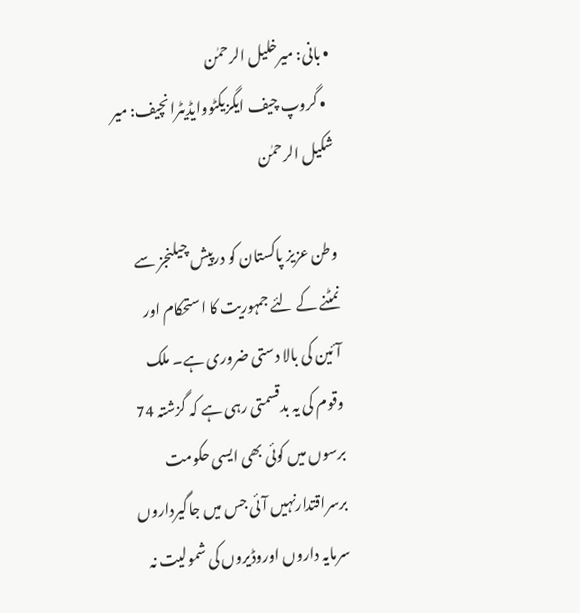• بانی: میرخلیل الرحمٰن
  • گروپ چیف ایگزیکٹووایڈیٹرانچیف: میر شکیل الرحمٰن

وطن عزیز پاکستان کو درپیش چیلنجز سے نمٹنے کے لئے جمہوریت کا استحکام اور آئین کی بالا دستی ضروری ہے۔ ملک وقوم کی یہ بدقسمتی رہی ہے کہ گزشتہ 74 برسوں میں کوئی بھی ایسی حکومت برسراقتدارنہیں آئی جس میں جاگیرداروں سرمایہ داروں اوروڈیروں کی شمولیت نہ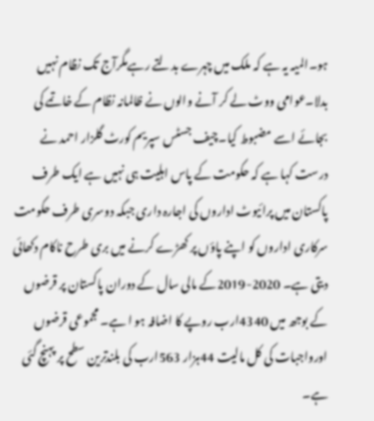ہو۔المیہ یہ ہے کہ ملک میں چہرے بدلتے رہےمگرآج تک نظام نہیں بدلا۔عوامی ووٹ لے کر آنے والوں نے ظالمانہ نظام کے خاتمے کی بجائے اسے مضبوط کیا۔چیف جسٹس سپریم کورٹ گلزار احمد نے درست کہا ہے کہ حکومت کے پاس اہلیت ہی نہیں ہے ایک طرف پاکستان میں پرائیوٹ اداروں کی اجارہ داری جبکہ دوسری طرف حکومت سرکاری اداروں کو اپنے پاؤں پر کھڑے کرنے میں بری طرح ناکام دکھائی دیتی ہے۔ 2020-2019کے مالی سال کے دوران پاکستان پر قرضوں کے بوجھ میں 4340ارب روپے کا اضافہ ہو ا ہے۔ مجموعی قرضوں اورواجبات کی کل مالیت 44ہزار 563ارب کی بلندترین سطح پر پہنچ گئی ہے۔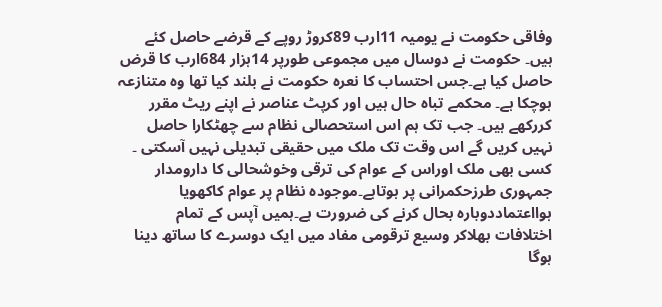وفاقی حکومت نے یومیہ 11ارب 89کروڑ روپے کے قرضے حاصل کئے ہیں۔ حکومت نے دوسال میں مجموعی طورپر 14ہزار 684ارب کا قرض حاصل کیا ہے۔جس احتساب کا نعرہ حکومت نے بلند کیا تھا وہ متنازعہ ہوچکا ہے۔ محکمے تباہ حال ہیں اور کرپٹ عناصر نے اپنے ریٹ مقرر کررکھے ہیں۔ جب تک ہم اس استحصالی نظام سے چھٹکارا حاصل نہیں کریں گے اس وقت تک ملک میں حقیقی تبدیلی نہیں آسکتی ۔ کسی بھی ملک اوراس کے عوام کی ترقی وخوشحالی کا دارومدار جمہوری طرزحکمرانی پر ہوتاہے۔موجودہ نظام پر عوام کاکھویا ہوااعتماددوبارہ بحال کرنے کی ضرورت ہے۔ہمیں آپس کے تمام اختلافات بھلاکر وسیع ترقومی مفاد میں ایک دوسرے کا ساتھ دینا ہوگا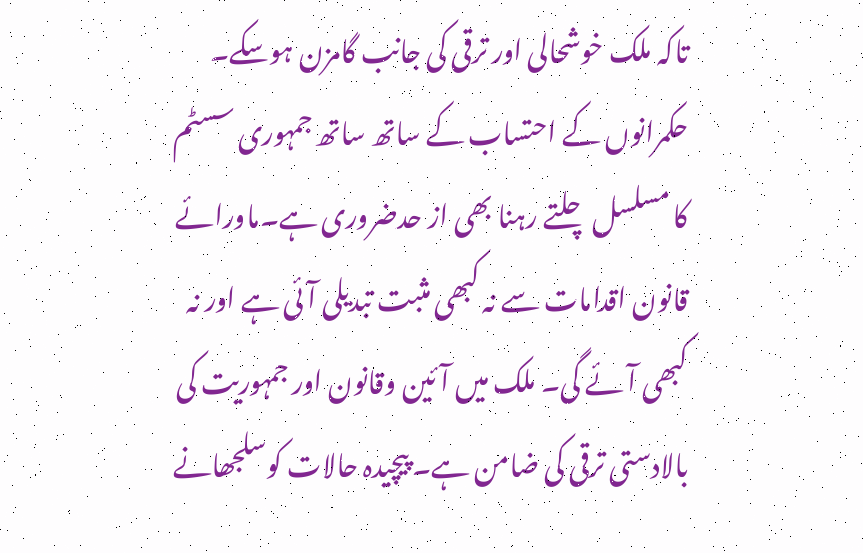تاکہ ملک خوشحالی اور ترقی کی جانب گامزن ہوسکے۔ حکمرانوں کے احتساب کے ساتھ ساتھ جمہوری سسٹم کا مسلسل چلتے رہنا بھی از حدضروری ہے۔ماورائے قانون اقدامات سے نہ کبھی مثبت تبدیلی آئی ہے اور نہ کبھی آئے گی۔ ملک میں آئین وقانون اور جمہوریت کی بالادستی ترقی کی ضامن ہے۔ پیچیدہ حالات کوسلجھانے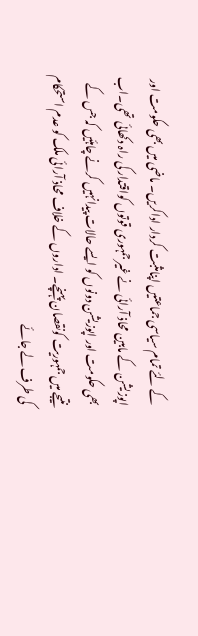کے لئے تمام سیاسی جماعتیں اپنامثبت کردار اداکریں۔ ماضی میں بھی حکومت اور اپوزیشن کے مابین محاذ آرائی نے غیر جمہوری قوتوں کواقتدار کی راہ دکھائی تھی۔اب بھی حکومت اور اپوزیشن دونوں کو ایسے حالات پیدانہیں کرنے چاہئیں کہ جس کے نتیجے میں جمہوریت کونقصان پہنچے۔ اداروں کے خلاف محاذ آرائی ملک کو عدم استحکام کی طرف لے جائے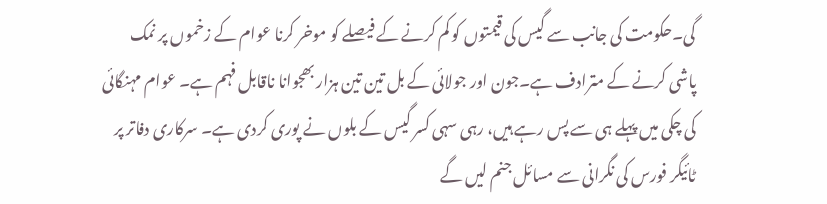گی۔حکومت کی جانب سے گیس کی قیمتوں کو کم کرنے کے فیصلے کو موخر کرنا عوام کے زخموں پر نمک پاشی کرنے کے مترادف ہے۔جون اور جولائی کے بل تین تین ہزار بھجوانا ناقابل فہم ہے۔ عوام مہنگائی کی چکی میں پہلے ہی سے پس رہے ہیں، رہی سہی کسر گیس کے بلوں نے پوری کردی ہے۔ سرکاری دفاتر پر ٹائیگر فورس کی نگرانی سے مسائل جنم لیں گے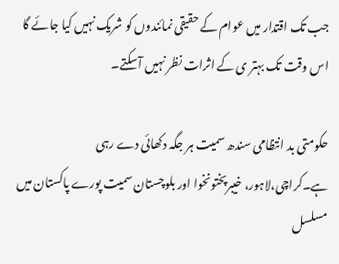جب تک اقتدار میں عوام کے حقیقی نمائندوں کو شریک نہیں کیا جائے گا اس وقت تک بہتر ی کے اثرات نظر نہیں آسکتے۔

حکومتی بد انتظامی سندھ سمیت ہر جگہ دکھائی دے رہی ہے۔کراچی،لاہور، خیبرپختونخوا اور بلوچستان سمیت پورے پاکستان میں مسلسل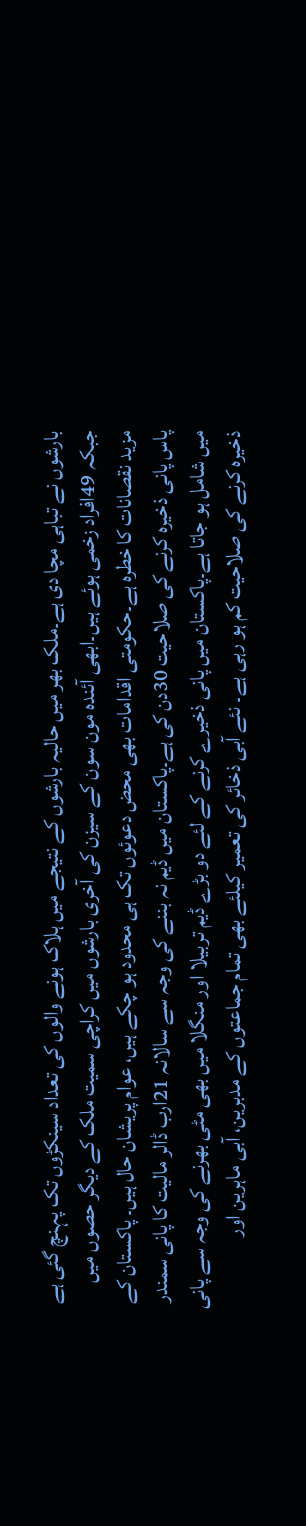بارشوں نے تباہی مچا دی ہے۔ملک بھر میں حالیہ بارشوں کے نتیجے میں ہلاک ہونے والوں کی تعداد سینکڑوں تک پہنچ گئی ہے جبکہ 49افراد زخمی ہوئے ہیں۔ابھی آئندہ مون سون کے سیزن کی آخری بارشوں میں کراچی سمیت ملک کے دیگر حصوں میں مزید نقصانات کا خطرہ ہے۔حکومتی اقدامات بھی محض دعوئوں تک ہی محدود ہو چکے ہیں، عوام پریشان حال ہیں۔ پاکستان کے پاس پانی ذخیرہ کرنے کی صلاحیت 30دن کی ہے۔پاکستان میں ڈیم نہ بننے کی وجہ سے سالانہ 21ارب ڈالر مالیت کا پانی سمندر میں شامل ہو جاتا ہے۔پاکستان میں پانی ذخیرے کرنے کے لئے دو بڑے ڈیم تربیلا اور منگلا میں بھی مٹی بھرنے کی وجہ سے پانی ذخیرہ کرنے کی صلاحیت کم ہو رہی ہے۔ نئے آبی ذخائر کی تعمیر کیلئے بھی تمام جماعتوں کے مدبرین، آبی ماہرین اور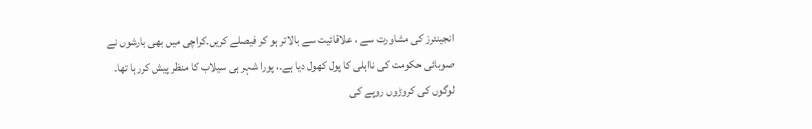انجینئرز کی مشاورت سے ، علاقائیت سے بالاتر ہو کر فیصلے کریں۔کراچی میں بھی بارشوں نے صوبائی حکومت کی نااہلی کا پول کھول دیا ہے۔، پورا شہر ہی سیلاب کا منظر پیش کررہا تھا۔ لوگوں کی کروڑوں روپے کی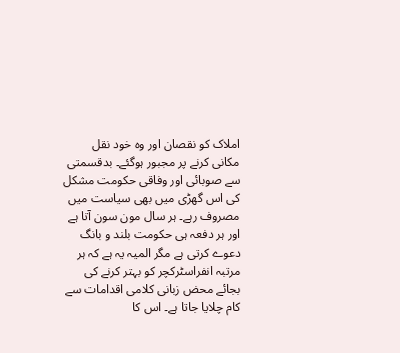املاک کو نقصان اور وہ خود نقل مکانی کرنے پر مجبور ہوگئے۔ بدقسمتی سے صوبائی اور وفاقی حکومت مشکل کی اس گھڑی میں بھی سیاست میں مصروف رہے۔ ہر سال مون سون آتا ہے اور ہر دفعہ ہی حکومت بلند و بانگ دعوے کرتی ہے مگر المیہ یہ ہے کہ ہر مرتبہ انفراسٹرکچر کو بہتر کرنے کی بجائے محض زبانی کلامی اقدامات سے کام چلایا جاتا ہے۔ اس کا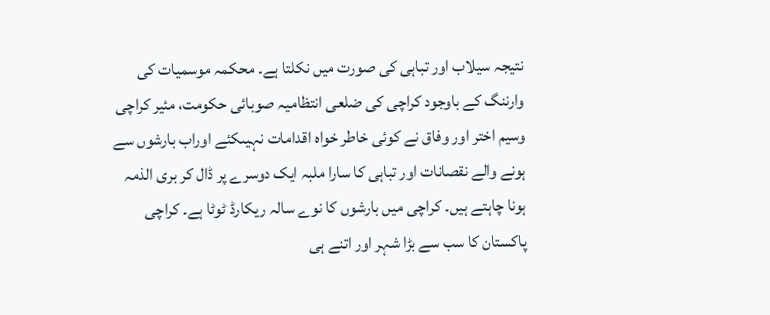نتیجہ سیلاب اور تباہی کی صورت میں نکلتا ہے۔ محکمہ موسمیات کی وارننگ کے باوجود کراچی کی ضلعی انتظامیہ صوبائی حکومت، مئیر کراچی وسیم اختر اور وفاق نے کوئی خاطر خواہ اقدامات نہیںکئے اوراب بارشوں سے ہونے والے نقصانات اور تباہی کا سارا ملبہ ایک دوسرے پر ڈال کر بری الذمہ ہونا چاہتے ہیں۔ کراچی میں بارشوں کا نوے سالہ ریکارڈ ٹوٹا ہے۔ کراچی پاکستان کا سب سے بڑا شہر اور اتنے ہی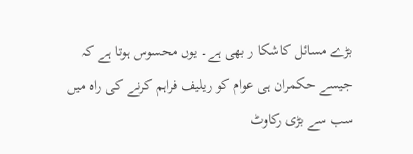بڑے مسائل کاشکا ر بھی ہے۔ یوں محسوس ہوتا ہے کہ جیسے حکمران ہی عوام کو ریلیف فراہم کرنے کی راہ میں سب سے بڑی رکاوٹ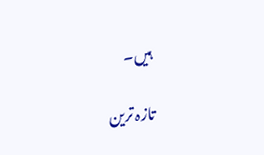ہیں۔

تازہ ترین